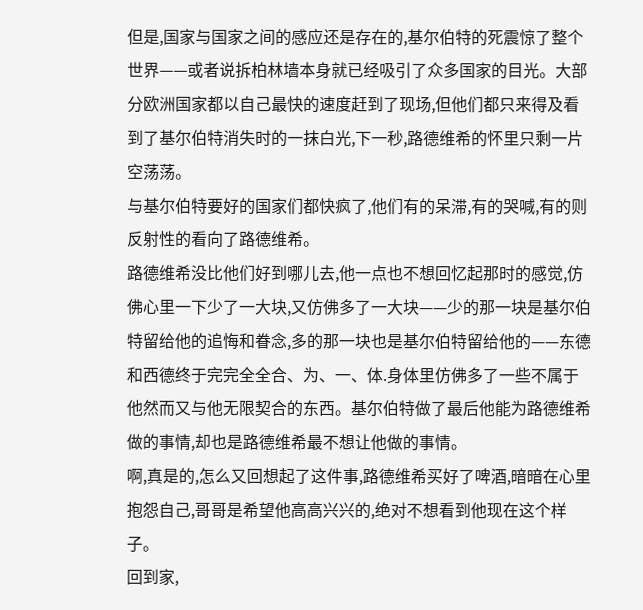但是,国家与国家之间的感应还是存在的,基尔伯特的死震惊了整个世界——或者说拆柏林墙本身就已经吸引了众多国家的目光。大部分欧洲国家都以自己最快的速度赶到了现场,但他们都只来得及看到了基尔伯特消失时的一抹白光,下一秒,路德维希的怀里只剩一片空荡荡。
与基尔伯特要好的国家们都快疯了,他们有的呆滞,有的哭喊,有的则反射性的看向了路德维希。
路德维希没比他们好到哪儿去,他一点也不想回忆起那时的感觉,仿佛心里一下少了一大块,又仿佛多了一大块——少的那一块是基尔伯特留给他的追悔和眷念,多的那一块也是基尔伯特留给他的——东德和西德终于完完全全合、为、一、体.身体里仿佛多了一些不属于他然而又与他无限契合的东西。基尔伯特做了最后他能为路德维希做的事情,却也是路德维希最不想让他做的事情。
啊,真是的,怎么又回想起了这件事,路德维希买好了啤酒,暗暗在心里抱怨自己,哥哥是希望他高高兴兴的,绝对不想看到他现在这个样子。
回到家,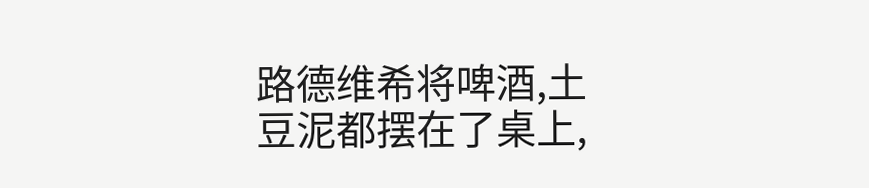路德维希将啤酒,土豆泥都摆在了桌上,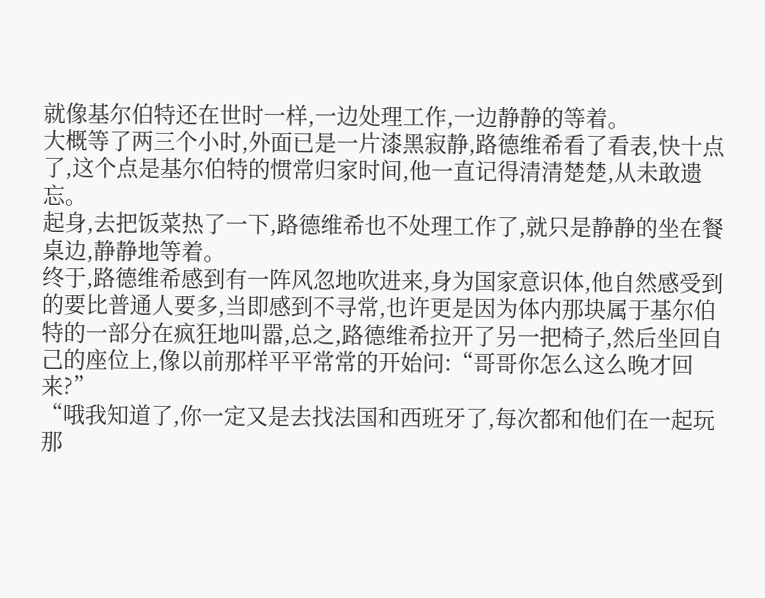就像基尔伯特还在世时一样,一边处理工作,一边静静的等着。
大概等了两三个小时,外面已是一片漆黑寂静,路德维希看了看表,快十点了,这个点是基尔伯特的惯常归家时间,他一直记得清清楚楚,从未敢遗忘。
起身,去把饭菜热了一下,路德维希也不处理工作了,就只是静静的坐在餐桌边,静静地等着。
终于,路德维希感到有一阵风忽地吹进来,身为国家意识体,他自然感受到的要比普通人要多,当即感到不寻常,也许更是因为体内那块属于基尔伯特的一部分在疯狂地叫嚣,总之,路德维希拉开了另一把椅子,然后坐回自己的座位上,像以前那样平平常常的开始问:“哥哥你怎么这么晚才回来?”
“哦我知道了,你一定又是去找法国和西班牙了,每次都和他们在一起玩那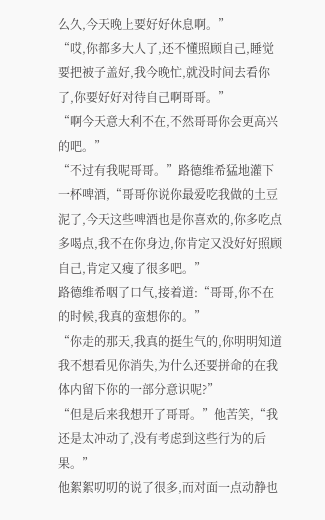么久,今天晚上要好好休息啊。”
“哎,你都多大人了,还不懂照顾自己,睡觉要把被子盖好,我今晚忙,就没时间去看你了,你要好好对待自己啊哥哥。”
“啊今天意大利不在,不然哥哥你会更高兴的吧。”
“不过有我呢哥哥。”路德维希猛地灌下一杯啤酒,“哥哥你说你最爱吃我做的土豆泥了,今天这些啤酒也是你喜欢的,你多吃点多喝点,我不在你身边,你肯定又没好好照顾自己,肯定又瘦了很多吧。”
路德维希咽了口气,接着道:“哥哥,你不在的时候,我真的蛮想你的。”
“你走的那天,我真的挺生气的,你明明知道我不想看见你消失,为什么还要拼命的在我体内留下你的一部分意识呢?”
“但是后来我想开了哥哥。”他苦笑,“我还是太冲动了,没有考虑到这些行为的后果。”
他絮絮叨叨的说了很多,而对面一点动静也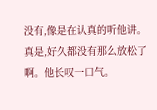没有,像是在认真的听他讲。
真是,好久都没有那么放松了啊。他长叹一口气。